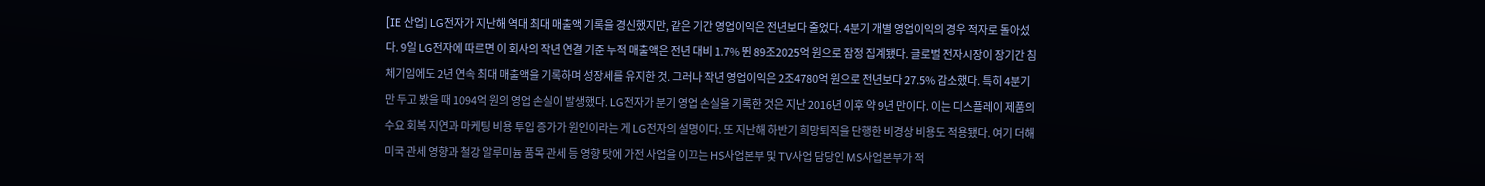[IE 산업] LG전자가 지난해 역대 최대 매출액 기록을 경신했지만, 같은 기간 영업이익은 전년보다 줄었다. 4분기 개별 영업이익의 경우 적자로 돌아섰다. 9일 LG전자에 따르면 이 회사의 작년 연결 기준 누적 매출액은 전년 대비 1.7% 뛴 89조2025억 원으로 잠정 집계됐다. 글로벌 전자시장이 장기간 침체기임에도 2년 연속 최대 매출액을 기록하며 성장세를 유지한 것. 그러나 작년 영업이익은 2조4780억 원으로 전년보다 27.5% 감소했다. 특히 4분기만 두고 봤을 때 1094억 원의 영업 손실이 발생했다. LG전자가 분기 영업 손실을 기록한 것은 지난 2016년 이후 약 9년 만이다. 이는 디스플레이 제품의 수요 회복 지연과 마케팅 비용 투입 증가가 원인이라는 게 LG전자의 설명이다. 또 지난해 하반기 희망퇴직을 단행한 비경상 비용도 적용됐다. 여기 더해 미국 관세 영향과 철강 알루미늄 품목 관세 등 영향 탓에 가전 사업을 이끄는 HS사업본부 및 TV사업 담당인 MS사업본부가 적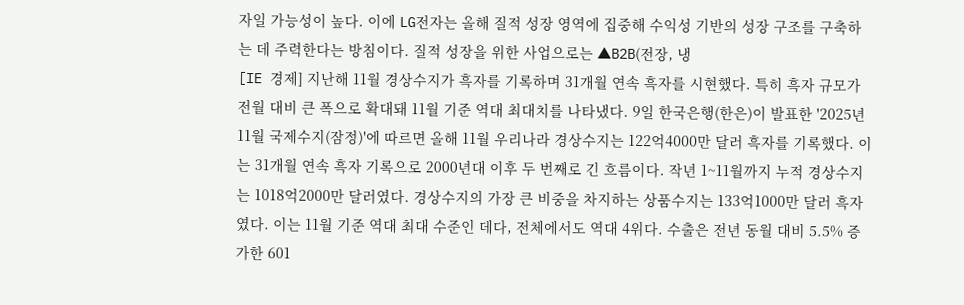자일 가능성이 높다. 이에 LG전자는 올해 질적 성장 영역에 집중해 수익성 기반의 성장 구조를 구축하는 데 주력한다는 방침이다. 질적 성장을 위한 사업으로는 ▲B2B(전장, 냉
[IE 경제] 지난해 11월 경상수지가 흑자를 기록하며 31개월 연속 흑자를 시현했다. 특히 흑자 규모가 전월 대비 큰 폭으로 확대돼 11월 기준 역대 최대치를 나타냈다. 9일 한국은행(한은)이 발표한 '2025년 11월 국제수지(잠정)'에 따르면 올해 11월 우리나라 경상수지는 122억4000만 달러 흑자를 기록했다. 이는 31개월 연속 흑자 기록으로 2000년대 이후 두 번째로 긴 흐름이다. 작년 1~11월까지 누적 경상수지는 1018억2000만 달러였다. 경상수지의 가장 큰 비중을 차지하는 상품수지는 133억1000만 달러 흑자였다. 이는 11월 기준 역대 최대 수준인 데다, 전체에서도 역대 4위다. 수출은 전년 동월 대비 5.5% 증가한 601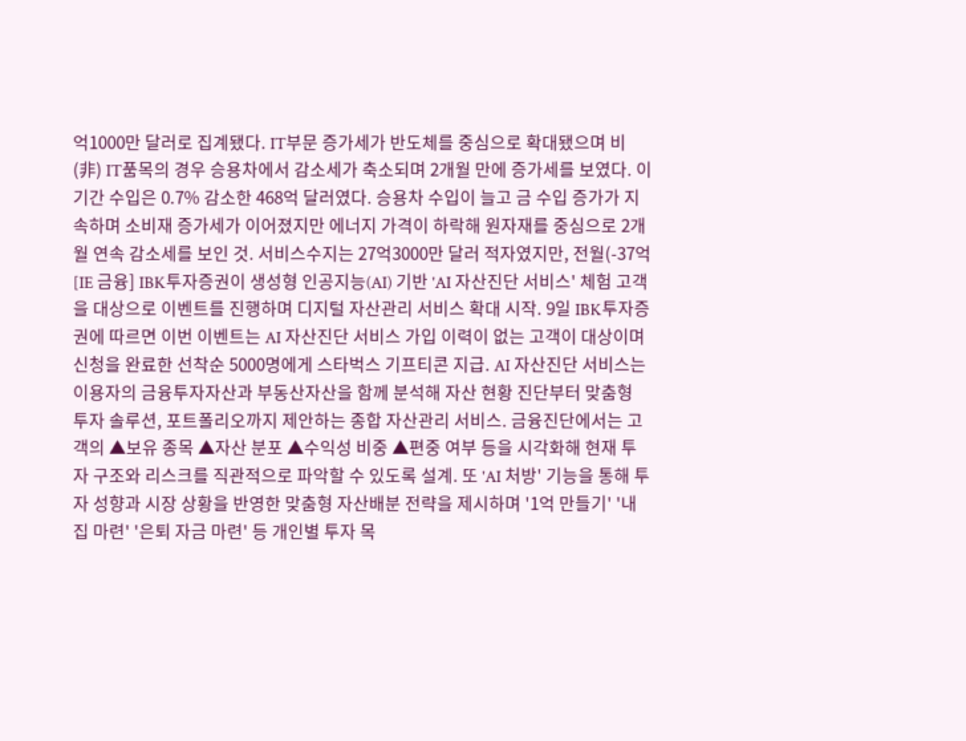억1000만 달러로 집계됐다. IT부문 증가세가 반도체를 중심으로 확대됐으며 비(非) IT품목의 경우 승용차에서 감소세가 축소되며 2개월 만에 증가세를 보였다. 이 기간 수입은 0.7% 감소한 468억 달러였다. 승용차 수입이 늘고 금 수입 증가가 지속하며 소비재 증가세가 이어졌지만 에너지 가격이 하락해 원자재를 중심으로 2개월 연속 감소세를 보인 것. 서비스수지는 27억3000만 달러 적자였지만, 전월(-37억
[IE 금융] IBK투자증권이 생성형 인공지능(AI) 기반 'AI 자산진단 서비스' 체험 고객을 대상으로 이벤트를 진행하며 디지털 자산관리 서비스 확대 시작. 9일 IBK투자증권에 따르면 이번 이벤트는 AI 자산진단 서비스 가입 이력이 없는 고객이 대상이며 신청을 완료한 선착순 5000명에게 스타벅스 기프티콘 지급. AI 자산진단 서비스는 이용자의 금융투자자산과 부동산자산을 함께 분석해 자산 현황 진단부터 맞춤형 투자 솔루션, 포트폴리오까지 제안하는 종합 자산관리 서비스. 금융진단에서는 고객의 ▲보유 종목 ▲자산 분포 ▲수익성 비중 ▲편중 여부 등을 시각화해 현재 투자 구조와 리스크를 직관적으로 파악할 수 있도록 설계. 또 'AI 처방' 기능을 통해 투자 성향과 시장 상황을 반영한 맞춤형 자산배분 전략을 제시하며 '1억 만들기' '내 집 마련' '은퇴 자금 마련' 등 개인별 투자 목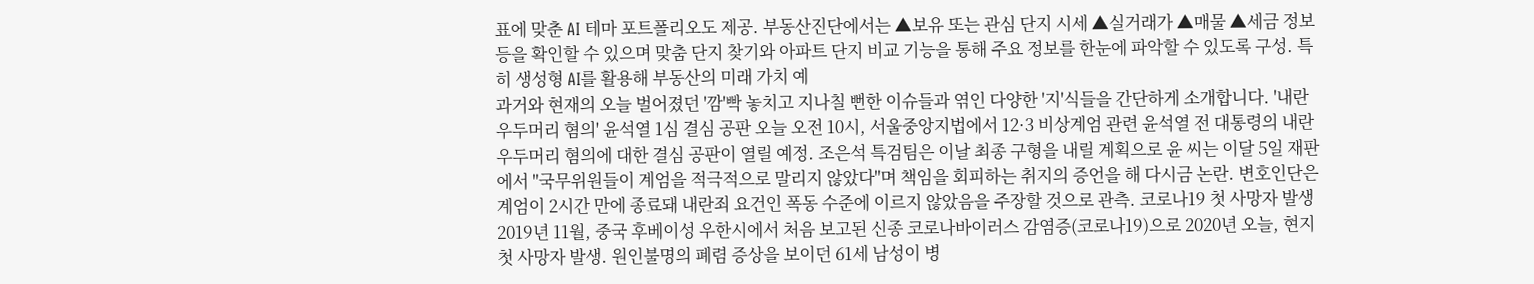표에 맞춘 AI 테마 포트폴리오도 제공. 부동산진단에서는 ▲보유 또는 관심 단지 시세 ▲실거래가 ▲매물 ▲세금 정보 등을 확인할 수 있으며 맞춤 단지 찾기와 아파트 단지 비교 기능을 통해 주요 정보를 한눈에 파악할 수 있도록 구성. 특히 생성형 AI를 활용해 부동산의 미래 가치 예
과거와 현재의 오늘 벌어졌던 '깜'빡 놓치고 지나칠 뻔한 이슈들과 엮인 다양한 '지'식들을 간단하게 소개합니다. '내란 우두머리 혐의' 윤석열 1심 결심 공판 오늘 오전 10시, 서울중앙지법에서 12·3 비상계엄 관련 윤석열 전 대통령의 내란 우두머리 혐의에 대한 결심 공판이 열릴 예정. 조은석 특검팀은 이날 최종 구형을 내릴 계획으로 윤 씨는 이달 5일 재판에서 "국무위원들이 계엄을 적극적으로 말리지 않았다"며 책임을 회피하는 취지의 증언을 해 다시금 논란. 변호인단은 계엄이 2시간 만에 종료돼 내란죄 요건인 폭동 수준에 이르지 않았음을 주장할 것으로 관측. 코로나19 첫 사망자 발생 2019년 11월, 중국 후베이성 우한시에서 처음 보고된 신종 코로나바이러스 감염증(코로나19)으로 2020년 오늘, 현지 첫 사망자 발생. 원인불명의 폐렴 증상을 보이던 61세 남성이 병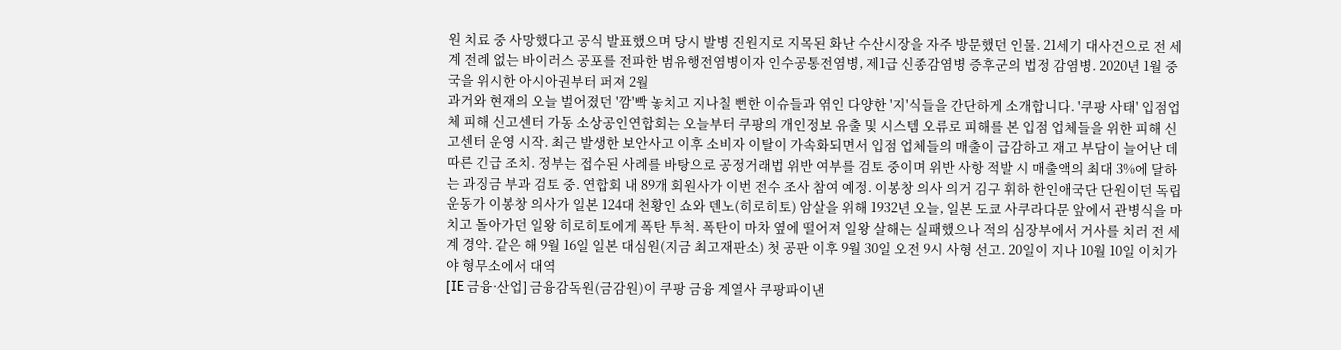원 치료 중 사망했다고 공식 발표했으며 당시 발병 진원지로 지목된 화난 수산시장을 자주 방문했던 인물. 21세기 대사건으로 전 세계 전례 없는 바이러스 공포를 전파한 범유행전염병이자 인수공통전염병, 제1급 신종감염병 증후군의 법정 감염병. 2020년 1월 중국을 위시한 아시아권부터 퍼져 2월
과거와 현재의 오늘 벌어졌던 '깜'빡 놓치고 지나칠 뻔한 이슈들과 엮인 다양한 '지'식들을 간단하게 소개합니다. '쿠팡 사태' 입점업체 피해 신고센터 가동 소상공인연합회는 오늘부터 쿠팡의 개인정보 유출 및 시스템 오류로 피해를 본 입점 업체들을 위한 피해 신고센터 운영 시작. 최근 발생한 보안사고 이후 소비자 이탈이 가속화되면서 입점 업체들의 매출이 급감하고 재고 부담이 늘어난 데 따른 긴급 조치. 정부는 접수된 사례를 바탕으로 공정거래법 위반 여부를 검토 중이며 위반 사항 적발 시 매출액의 최대 3%에 달하는 과징금 부과 검토 중. 연합회 내 89개 회원사가 이번 전수 조사 참여 예정. 이봉창 의사 의거 김구 휘하 한인애국단 단원이던 독립운동가 이봉창 의사가 일본 124대 천황인 쇼와 덴노(히로히토) 암살을 위해 1932년 오늘, 일본 도쿄 사쿠라다문 앞에서 관병식을 마치고 돌아가던 일왕 히로히토에게 폭탄 투척. 폭탄이 마차 옆에 떨어져 일왕 살해는 실패했으나 적의 심장부에서 거사를 치러 전 세계 경악. 같은 해 9월 16일 일본 대심원(지금 최고재판소) 첫 공판 이후 9월 30일 오전 9시 사형 선고. 20일이 지나 10월 10일 이치가야 형무소에서 대역
[IE 금융·산업] 금융감독원(금감원)이 쿠팡 금융 계열사 쿠팡파이낸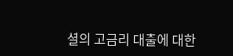셜의 고금리 대출에 대한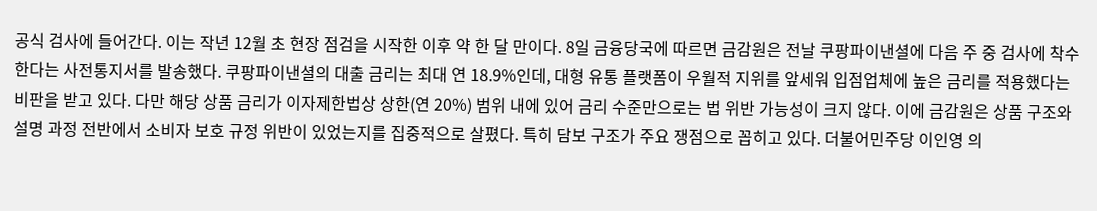공식 검사에 들어간다. 이는 작년 12월 초 현장 점검을 시작한 이후 약 한 달 만이다. 8일 금융당국에 따르면 금감원은 전날 쿠팡파이낸셜에 다음 주 중 검사에 착수한다는 사전통지서를 발송했다. 쿠팡파이낸셜의 대출 금리는 최대 연 18.9%인데, 대형 유통 플랫폼이 우월적 지위를 앞세워 입점업체에 높은 금리를 적용했다는 비판을 받고 있다. 다만 해당 상품 금리가 이자제한법상 상한(연 20%) 범위 내에 있어 금리 수준만으로는 법 위반 가능성이 크지 않다. 이에 금감원은 상품 구조와 설명 과정 전반에서 소비자 보호 규정 위반이 있었는지를 집중적으로 살폈다. 특히 담보 구조가 주요 쟁점으로 꼽히고 있다. 더불어민주당 이인영 의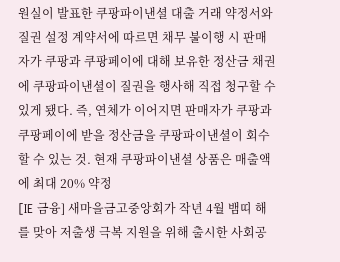원실이 발표한 쿠팡파이낸셜 대출 거래 약정서와 질권 설정 계약서에 따르면 채무 불이행 시 판매자가 쿠팡과 쿠팡페이에 대해 보유한 정산금 채권에 쿠팡파이낸셜이 질권을 행사해 직접 청구할 수 있게 됐다. 즉, 연체가 이어지면 판매자가 쿠팡과 쿠팡페이에 받을 정산금을 쿠팡파이낸셜이 회수할 수 있는 것. 현재 쿠팡파이낸셜 상품은 매출액에 최대 20% 약정
[IE 금융] 새마을금고중앙회가 작년 4월 뱀띠 해를 맞아 저출생 극복 지원을 위해 출시한 사회공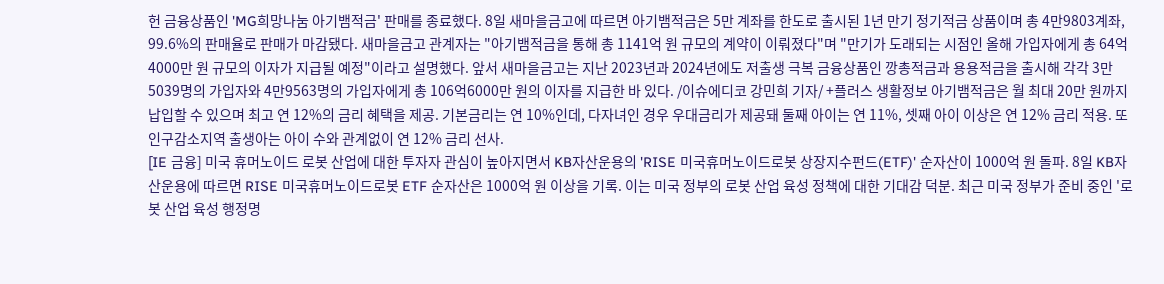헌 금융상품인 'MG희망나눔 아기뱀적금' 판매를 종료했다. 8일 새마을금고에 따르면 아기뱀적금은 5만 계좌를 한도로 출시된 1년 만기 정기적금 상품이며 총 4만9803계좌, 99.6%의 판매율로 판매가 마감됐다. 새마을금고 관계자는 "아기뱀적금을 통해 총 1141억 원 규모의 계약이 이뤄졌다"며 "만기가 도래되는 시점인 올해 가입자에게 총 64억4000만 원 규모의 이자가 지급될 예정"이라고 설명했다. 앞서 새마을금고는 지난 2023년과 2024년에도 저출생 극복 금융상품인 깡총적금과 용용적금을 출시해 각각 3만5039명의 가입자와 4만9563명의 가입자에게 총 106억6000만 원의 이자를 지급한 바 있다. /이슈에디코 강민희 기자/ +플러스 생활정보 아기뱀적금은 월 최대 20만 원까지 납입할 수 있으며 최고 연 12%의 금리 혜택을 제공. 기본금리는 연 10%인데, 다자녀인 경우 우대금리가 제공돼 둘째 아이는 연 11%, 셋째 아이 이상은 연 12% 금리 적용. 또 인구감소지역 출생아는 아이 수와 관계없이 연 12% 금리 선사.
[IE 금융] 미국 휴머노이드 로봇 산업에 대한 투자자 관심이 높아지면서 KB자산운용의 'RISE 미국휴머노이드로봇 상장지수펀드(ETF)' 순자산이 1000억 원 돌파. 8일 KB자산운용에 따르면 RISE 미국휴머노이드로봇 ETF 순자산은 1000억 원 이상을 기록. 이는 미국 정부의 로봇 산업 육성 정책에 대한 기대감 덕분. 최근 미국 정부가 준비 중인 '로봇 산업 육성 행정명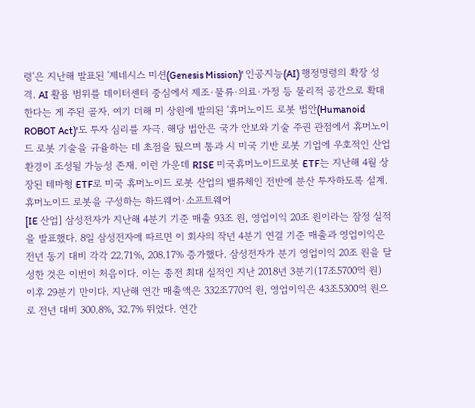령'은 지난해 발표된 '제네시스 미션(Genesis Mission)' 인공지능(AI) 행정명령의 확장 성격. AI 활용 범위를 데이터센터 중심에서 제조·물류·의료·가정 등 물리적 공간으로 확대한다는 게 주된 골자. 여기 더해 미 상원에 발의된 '휴머노이드 로봇 법안(Humanoid ROBOT Act)'도 투자 심리를 자극. 해당 법안은 국가 안보와 기술 주권 관점에서 휴머노이드 로봇 기술을 규율하는 데 초점을 뒀으며 통과 시 미국 기반 로봇 기업에 우호적인 산업 환경이 조성될 가능성 존재. 이런 가운데 RISE 미국휴머노이드로봇 ETF는 지난해 4월 상장된 테마형 ETF로 미국 휴머노이드 로봇 산업의 밸류체인 전반에 분산 투자하도록 설계. 휴머노이드 로봇을 구성하는 하드웨어·소프트웨어
[IE 산업] 삼성전자가 지난해 4분기 기준 매출 93조 원, 영업이익 20조 원이라는 잠정 실적을 발표했다. 8일 삼성전자에 따르면 이 회사의 작년 4분기 연결 기준 매출과 영업이익은 전년 동기 대비 각각 22.71%, 208.17% 증가했다. 삼성전자가 분기 영업이익 20조 원을 달성한 것은 이번이 처음이다. 이는 종전 최대 실적인 지난 2018년 3분기(17조5700억 원) 이후 29분기 만이다. 지난해 연간 매출액은 332조770억 원, 영업이익은 43조5300억 원으로 전년 대비 300.8%, 32.7% 뛰었다. 연간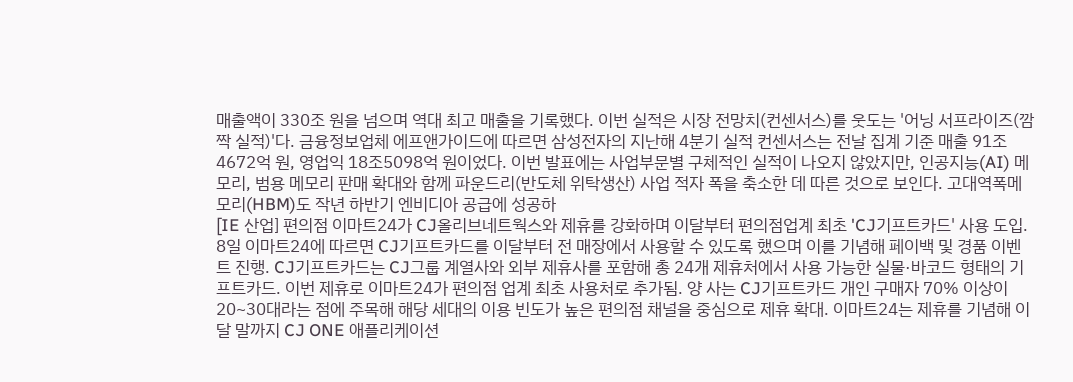매출액이 330조 원을 넘으며 역대 최고 매출을 기록했다. 이번 실적은 시장 전망치(컨센서스)를 웃도는 '어닝 서프라이즈(깜짝 실적)'다. 금융정보업체 에프앤가이드에 따르면 삼성전자의 지난해 4분기 실적 컨센서스는 전날 집계 기준 매출 91조4672억 원, 영업익 18조5098억 원이었다. 이번 발표에는 사업부문별 구체적인 실적이 나오지 않았지만, 인공지능(AI) 메모리, 범용 메모리 판매 확대와 함께 파운드리(반도체 위탁생산) 사업 적자 폭을 축소한 데 따른 것으로 보인다. 고대역폭메모리(HBM)도 작년 하반기 엔비디아 공급에 성공하
[IE 산업] 편의점 이마트24가 CJ올리브네트웍스와 제휴를 강화하며 이달부터 편의점업계 최초 'CJ기프트카드' 사용 도입. 8일 이마트24에 따르면 CJ기프트카드를 이달부터 전 매장에서 사용할 수 있도록 했으며 이를 기념해 페이백 및 경품 이벤트 진행. CJ기프트카드는 CJ그룹 계열사와 외부 제휴사를 포함해 총 24개 제휴처에서 사용 가능한 실물·바코드 형태의 기프트카드. 이번 제휴로 이마트24가 편의점 업계 최초 사용처로 추가됨. 양 사는 CJ기프트카드 개인 구매자 70% 이상이 20~30대라는 점에 주목해 해당 세대의 이용 빈도가 높은 편의점 채널을 중심으로 제휴 확대. 이마트24는 제휴를 기념해 이달 말까지 CJ ONE 애플리케이션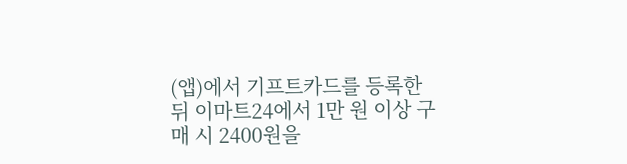(앱)에서 기프트카드를 등록한 뒤 이마트24에서 1만 원 이상 구매 시 2400원을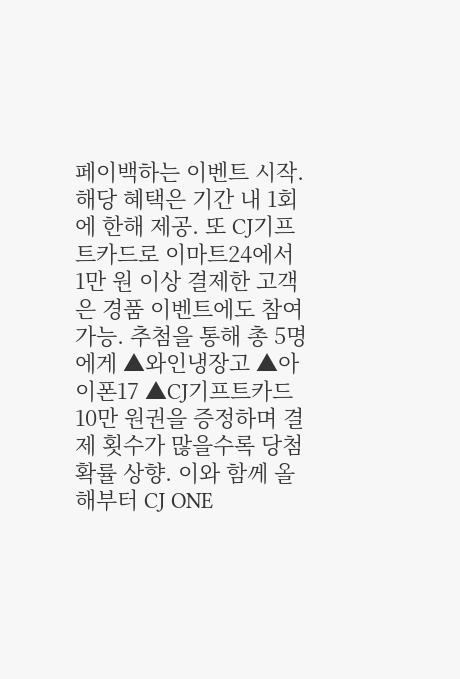페이백하는 이벤트 시작. 해당 혜택은 기간 내 1회에 한해 제공. 또 CJ기프트카드로 이마트24에서 1만 원 이상 결제한 고객은 경품 이벤트에도 참여 가능. 추첨을 통해 총 5명에게 ▲와인냉장고 ▲아이폰17 ▲CJ기프트카드 10만 원권을 증정하며 결제 횟수가 많을수록 당첨 확률 상향. 이와 함께 올해부터 CJ ONE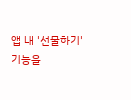앱 내 '선물하기' 기능을